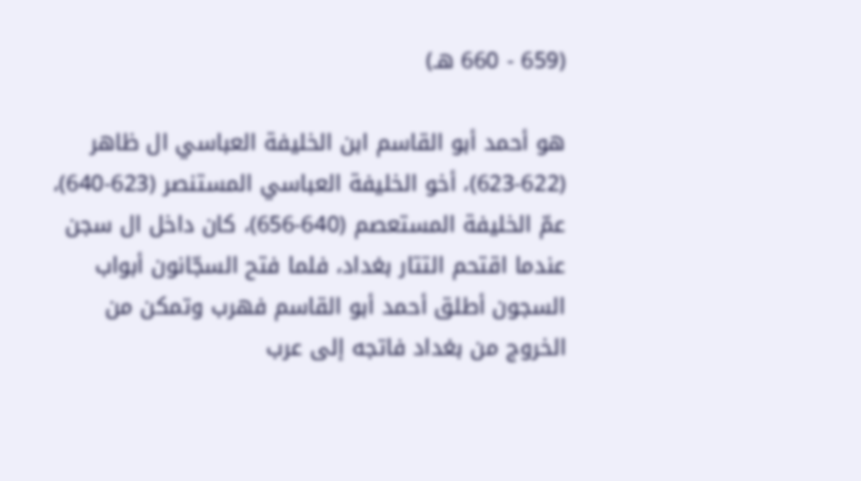(659 - 660 هـ)

هو أحمد أبو القاسم ابن الخليفة العباسي ال ظاهر (622-623)، أخو الخليفة العباسي المستنصر (623-640)، عمّ الخليفة المستعصم (640-656)، كان داخل ال سجن عندما اقتحم التتار بغداد، فلما فتح السجّانون أبواب السجون أطلق أحمد أبو القاسم فهرب وتمكن من الخروج من بغداد فاتجه إلى عرب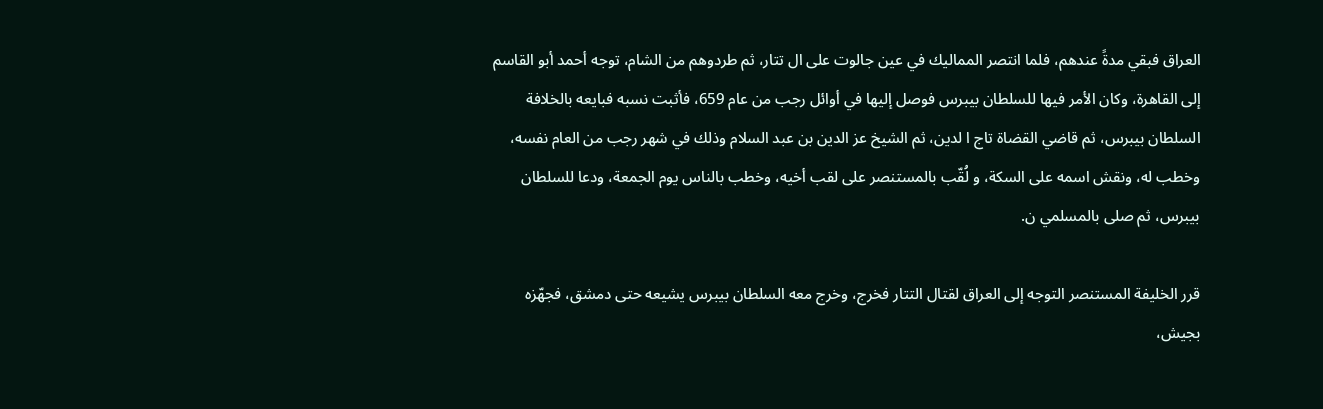العراق فبقي مدةً عندهم، فلما انتصر المماليك في عين جالوت على ال تتار، ثم طردوهم من الشام، توجه أحمد أبو القاسم إلى القاهرة، وكان الأمر فيها للسلطان بيبرس فوصل إليها في أوائل رجب من عام 659، فأثبت نسبه فبايعه بالخلافة السلطان بيبرس، ثم قاضي القضاة تاج ا لدين، ثم الشيخ عز الدين بن عبد السلام وذلك في شهر رجب من العام نفسه، وخطب له، ونقش اسمه على السكة، و لُقّب بالمستنصر على لقب أخيه، وخطب بالناس يوم الجمعة، ودعا للسلطان بيبرس، ثم صلى بالمسلمي ن.

قرر الخليفة المستنصر التوجه إلى العراق لقتال التتار فخرج، وخرج معه السلطان بيبرس يشيعه حتى دمشق، فجهّزه بجيش،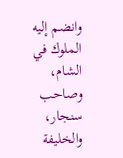وانضم إليه الملوك في الشام، وصاحب سنجار، والخليفة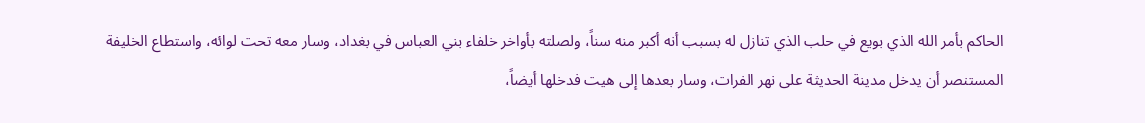الحاكم بأمر الله الذي بويع في حلب الذي تنازل له بسبب أنه أكبر منه سناً، ولصلته بأواخر خلفاء بني العباس في بغداد، وسار معه تحت لوائه، واستطاع الخليفة المستنصر أن يدخل مدينة الحديثة على نهر الفرات، وسار بعدها إلى هيت فدخلها أيضاً،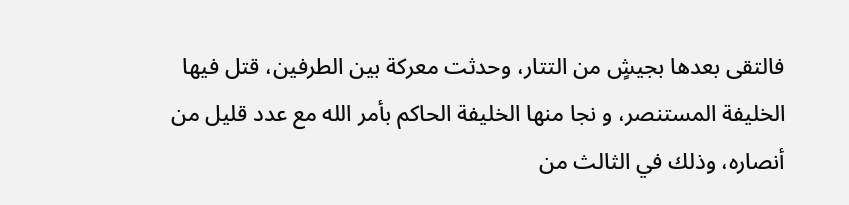فالتقى بعدها بجيشٍ من التتار، وحدثت معركة بين الطرفين، قتل فيها الخليفة المستنصر، و نجا منها الخليفة الحاكم بأمر الله مع عدد قليل من أنصاره، وذلك في الثالث من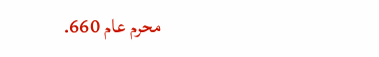محرم عام 660.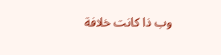وب ذا كانت خلافة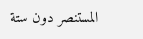المستنصر دون ستة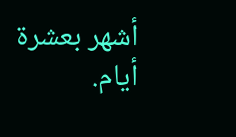أشهر بعشرة أيام.